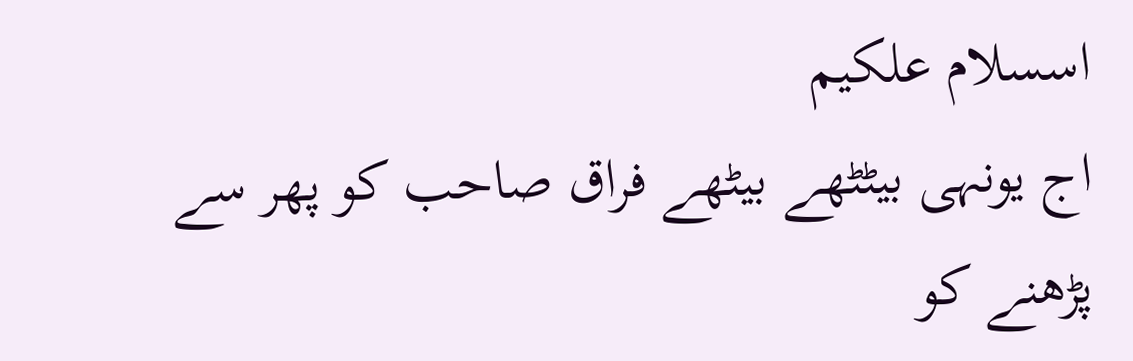اسسلام علکیم
اج یونہی بیٹٹھے بیٹھے فراق صاحب کو پھر سے پڑھنے کو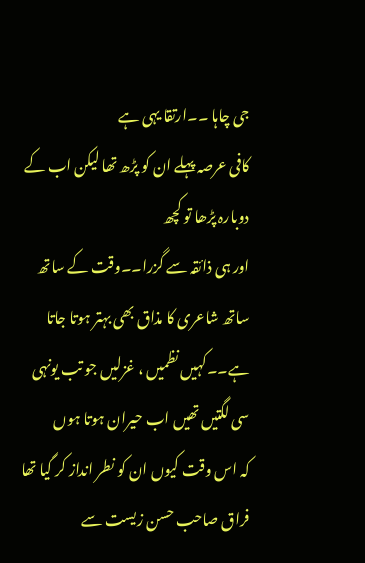جی چاہا ۔۔ارتقا یہی ہے
کافی عرصہ پہلے ان کو پڑھ تھا لیکن اب کے دوبارہ پڑھا تو کچھ
اور ہی ذائقہ سے گزرا۔۔وقت کے ساتھ ساتھ شاعری کا مذاق بھی بہتر ہوتا جاتا
ہے۔۔کہیں نظمیں ، غزلیں جو تب یونہی سی لگتیں تھیں اب حیران ہوتا ہوں
کہ اس وقت کیوں ان کو نطر انداز کر گیا تھا
فراق صاحب حسن زیست سے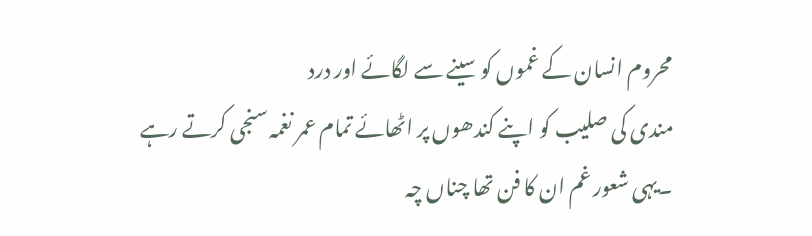محروم انسان کے غموں کو سینے سے لگائے اور درد
مندی کی صلیب کو اپنے کندھوں پر اٹھائے تمام عمر نغمہ سنجی کرتے رہے
۔یہی شعور غم ان کا فن تھا چناں چہ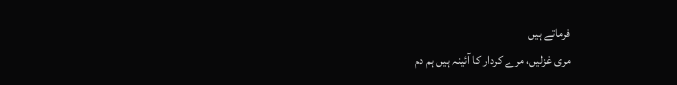فرماتے ہیں
مری غزلیں، مرے کردار کا آئینہ ہیں ہم دم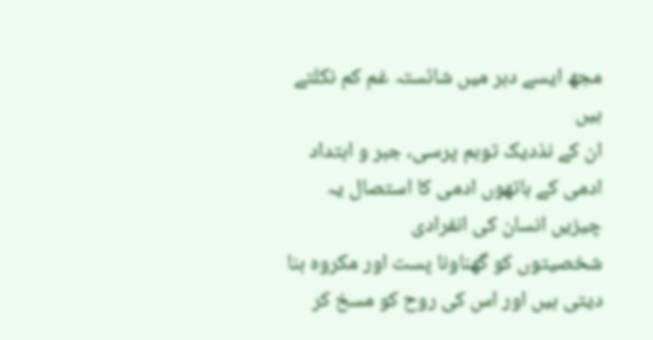مجھ ایسے دہر میں شائستہ غم کم نکلتے ہیں
ان کے نذدیک توہم پرسی، جبر و ابتداد ادمی کے ہاتھوں ادمی کا استصال یہ چیزیں انسان کی انفرادی
شخصیتوں کو گھناونا پست اور مکروہ بنا دیتی ہیں اور اس کی روح کو مسخ کر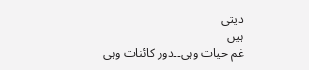دیتی
ہیں
غم حیات وہی۔۔دور کائنات وہی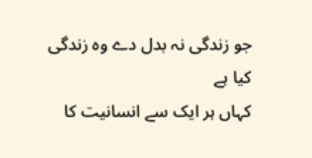جو زندگی نہ بدل دے وہ زندگی کیا ہے
کہاں ہر ایک سے انسانیت کا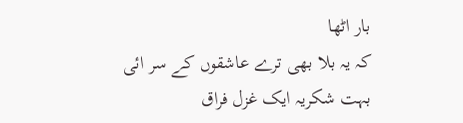بار اٹھا
کہ یہ بلا بھی ترے عاشقوں کے سر ائی
بہت شکریہ ایک غزل فراق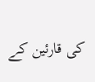کی قارئین کے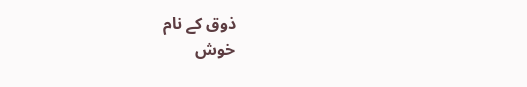ذوق کے نام
خوش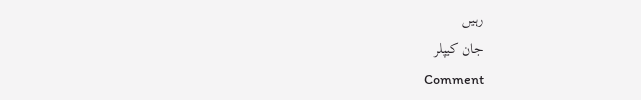رہیں
جان کیپلر
Comment